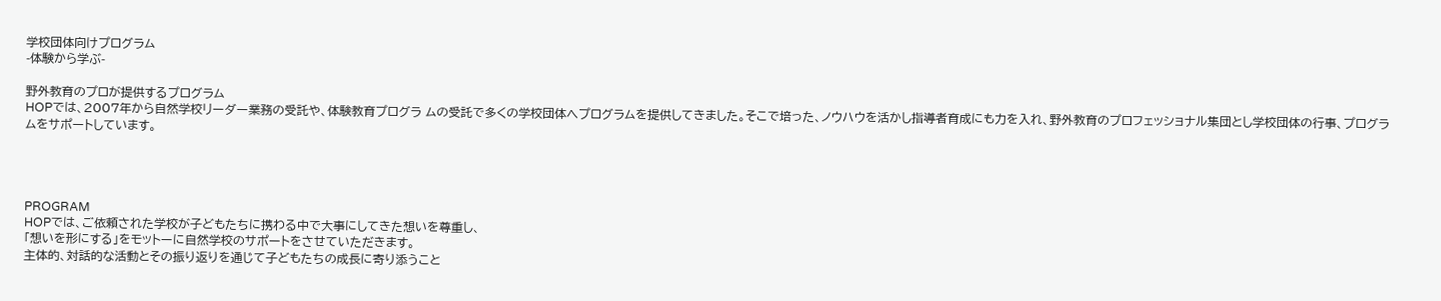学校団体向けプログラム
-体験から学ぶ-

野外教育のプロが提供するプログラム
HOPでは、2007年から自然学校リーダー業務の受託や、体験教育プログラ ムの受託で多くの学校団体へプログラムを提供してきました。そこで培った、ノウハウを活かし指導者育成にも力を入れ、野外教育のプロフェッショナル集団とし学校団体の行事、プログラムをサポートしています。




PROGRAM
HOPでは、ご依頼された学校が子どもたちに携わる中で大事にしてきた想いを尊重し、
「想いを形にする」をモットーに自然学校のサポートをさせていただきます。
主体的、対話的な活動とその振り返りを通じて子どもたちの成長に寄り添うこと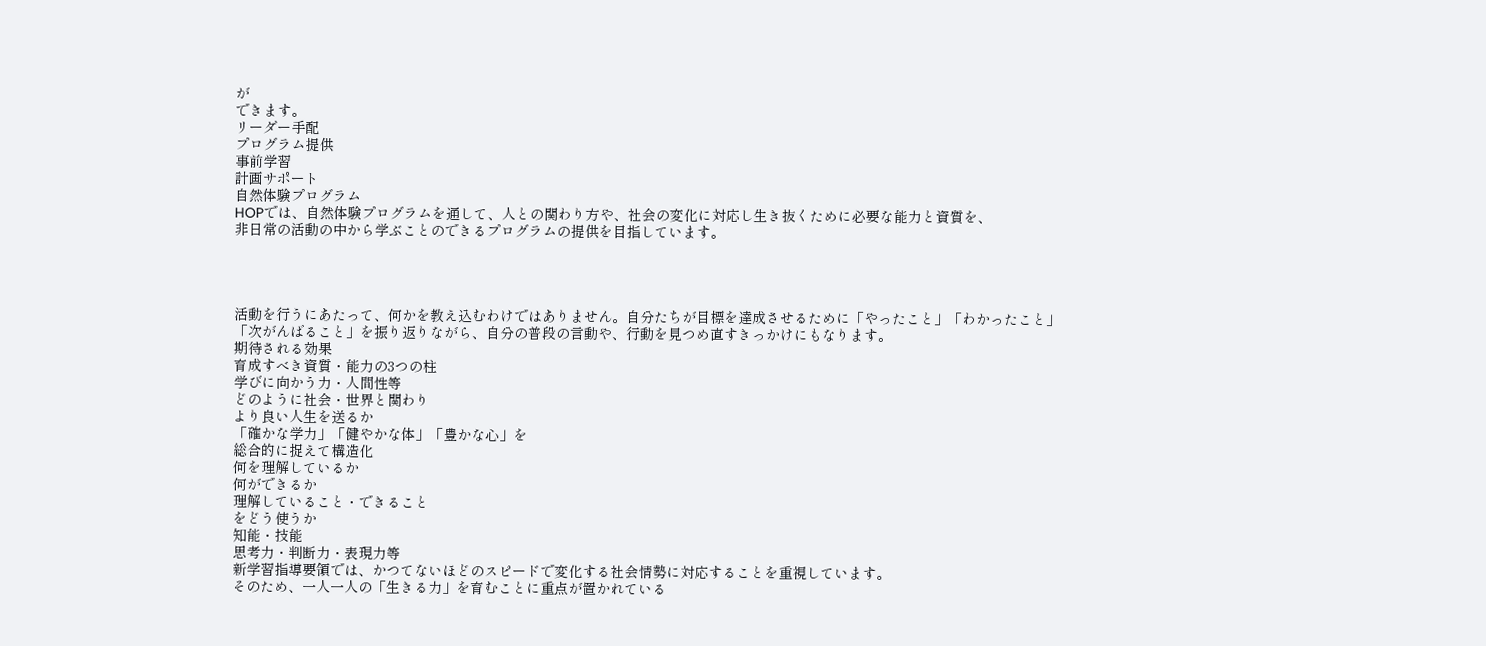が
できます。
リーダー手配
プログラム提供
事前学習
計画サポート
自然体験プログラム
HOPでは、自然体験プログラムを通して、人との関わり方や、社会の変化に対応し生き抜くために必要な能力と資質を、
非日常の活動の中から学ぶことのできるプログラムの提供を目指しています。




活動を行うにあたって、何かを教え込むわけではありません。自分たちが目標を達成させるために「やったこと」「わかったこと」
「次がんばること」を振り返りながら、自分の普段の言動や、行動を見つめ直すきっかけにもなります。
期待される効果
育成すべき資質・能力の3つの柱
学びに向かう力・人間性等
どのように社会・世界と関わり
より良い人生を送るか
「確かな学力」「健やかな体」「豊かな心」を
総合的に捉えて構造化
何を理解しているか
何ができるか
理解していること・できること
をどう使うか
知能・技能
思考力・判断力・表現力等
新学習指導要領では、かつてないほどのスピードで変化する社会情勢に対応することを重視しています。
そのため、一人一人の「生きる力」を育むことに重点が置かれている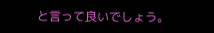と言って良いでしょう。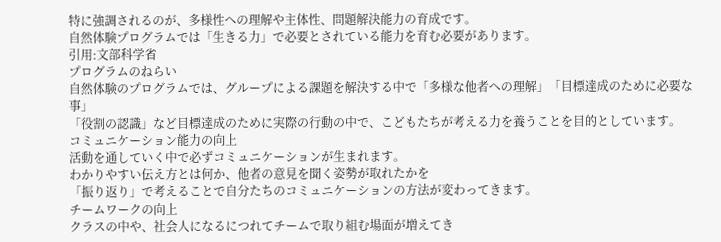特に強調されるのが、多様性への理解や主体性、問題解決能力の育成です。
自然体験プログラムでは「生きる力」で必要とされている能力を育む必要があります。
引用:文部科学省
プログラムのねらい
自然体験のプログラムでは、グループによる課題を解決する中で「多様な他者への理解」「目標達成のために必要な事」
「役割の認識」など目標達成のために実際の行動の中で、こどもたちが考える力を養うことを目的としています。
コミュニケーション能力の向上
活動を通していく中で必ずコミュニケーションが生まれます。
わかりやすい伝え方とは何か、他者の意見を聞く姿勢が取れたかを
「振り返り」で考えることで自分たちのコミュニケーションの方法が変わってきます。
チームワークの向上
クラスの中や、社会人になるにつれてチームで取り組む場面が増えてき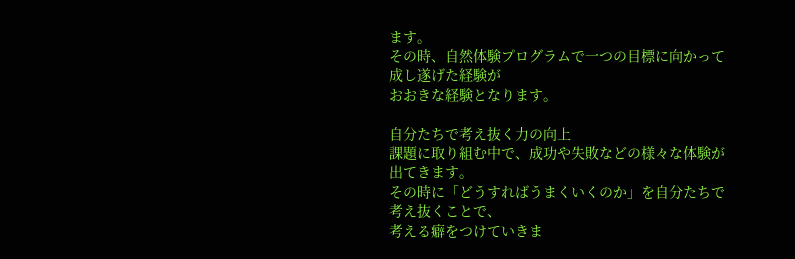ます。
その時、自然体験プログラムで一つの目標に向かって成し遂げた経験が
おおきな経験となります。

自分たちで考え抜く力の向上
課題に取り組む中で、成功や失敗などの様々な体験が出てきます。
その時に「どうすればうまくいくのか」を自分たちで考え抜くことで、
考える癖をつけていきま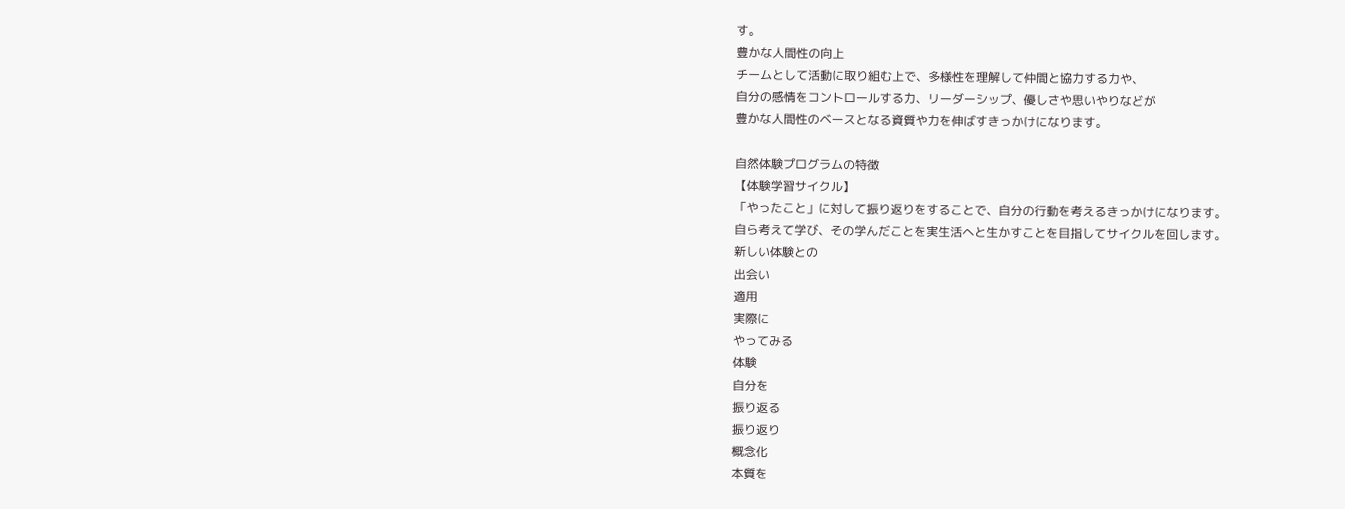す。
豊かな人間性の向上
チームとして活動に取り組む上で、多様性を理解して仲間と協力する力や、
自分の感情をコントロールする力、リーダーシップ、優しさや思いやりなどが
豊かな人間性のベースとなる資質や力を伸ばすきっかけになります。

自然体験プログラムの特徴
【体験学習サイクル】
「やったこと」に対して振り返りをすることで、自分の行動を考えるきっかけになります。
自ら考えて学び、その学んだことを実生活へと生かすことを目指してサイクルを回します。
新しい体験との
出会い
適用
実際に
やってみる
体験
自分を
振り返る
振り返り
概念化
本質を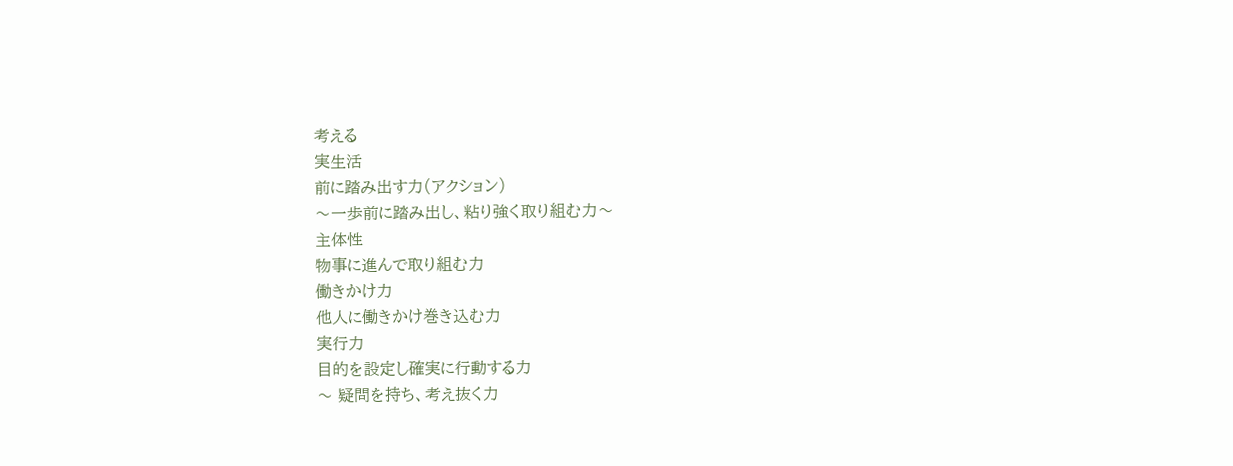考える
実生活
前に踏み出す力(アクション)
〜一歩前に踏み出し、粘り強く取り組む力〜
主体性
物事に進んで取り組む力
働きかけ力
他人に働きかけ巻き込む力
実行力
目的を設定し確実に行動する力
〜 疑問を持ち、考え抜く力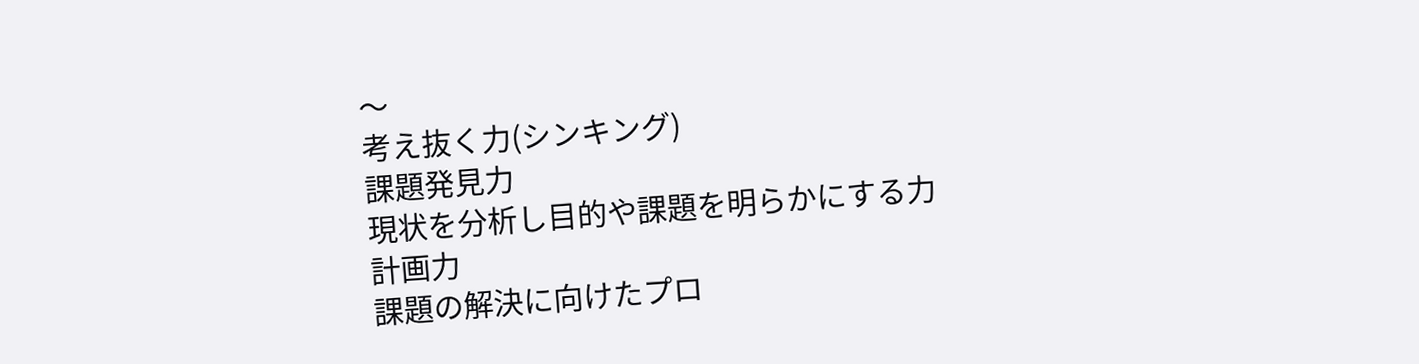〜
考え抜く力(シンキング)
課題発見力
現状を分析し目的や課題を明らかにする力
計画力
課題の解決に向けたプロ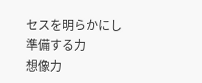セスを明らかにし
準備する力
想像力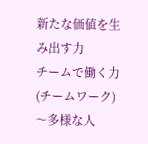新たな価値を生み出す力
チームで働く力(チームワーク)
〜多様な人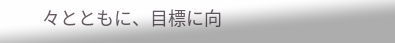々とともに、目標に向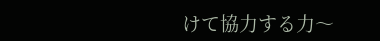けて協力する力〜